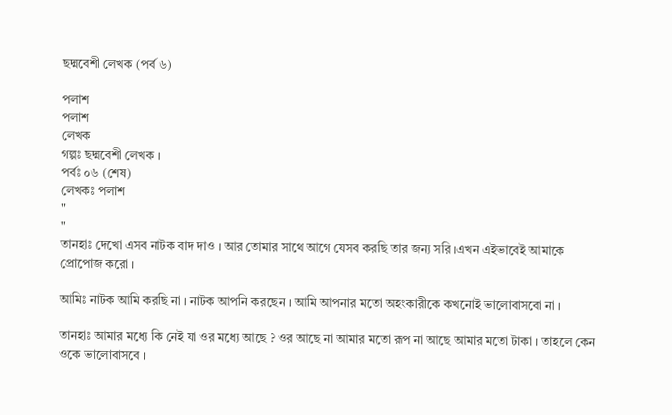ছদ্মবেশী লেখক (পর্ব ৬)

পলাশ
পলাশ
লেখক
গল্পঃ ছদ্মবেশী লেখক ।
পর্বঃ ০৬ (শেষ)
লেখকঃ পলাশ
"
"
তানহাঃ দেখো এসব নাটক বাদ দাও । আর তোমার সাথে আগে যেসব করছি তার জন্য সরি ।এখন এইভাবেই আমাকে প্রোপোজ করো ।

আমিঃ নাটক আমি করছি না । নাটক আপনি করছেন । আমি আপনার মতো অহংকারীকে কখনোই ভালোবাসবো না ।

তানহাঃ আমার মধ্যে কি নেই যা ওর মধ্যে আছে ? ওর আছে না আমার মতো রূপ না আছে আমার মতো টাকা । তাহলে কেন ওকে ভালোবাসবে ।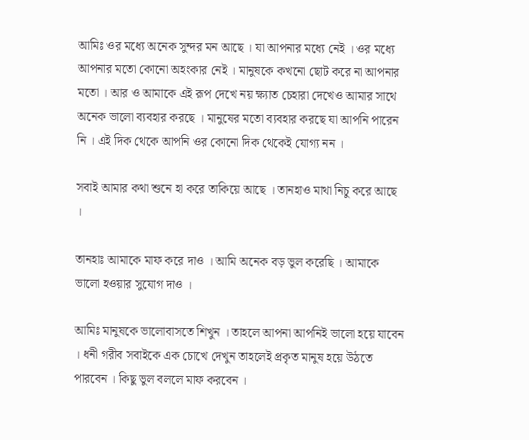আমিঃ ওর মধ্যে অনেক সুন্দর মন আছে । যা আপনার মধ্যে নেই । ওর মধ্যে আপনার মতো কোনো অহংকার নেই । মানুষকে কখনো ছোট করে না আপনার মতো । আর ও আমাকে এই রূপ দেখে নয় ক্ষ্যাত চেহারা দেখেও আমার সাথে অনেক ভালো ব্যবহার করছে । মানুষের মতো ব্যবহার করছে যা আপনি পারেন নি । এই দিক থেকে আপনি ওর কোনো দিক থেকেই যোগ্য নন ।

সবাই আমার কথা শুনে হা করে তাকিয়ে আছে । তানহাও মাথা নিচু করে আছে ।

তানহাঃ আমাকে মাফ করে দাও । আমি অনেক বড় ভুল করেছি । আমাকে ভালো হওয়ার সুযোগ দাও ।

আমিঃ মানুষকে ভালোবাসতে শিখুন । তাহলে আপনা আপনিই ভালো হয়ে যাবেন । ধনী গরীব সবাইকে এক চোখে দেখুন তাহলেই প্রকৃত মানুষ হয়ে উঠতে পারবেন । কিছু ভুল বললে মাফ করবেন ।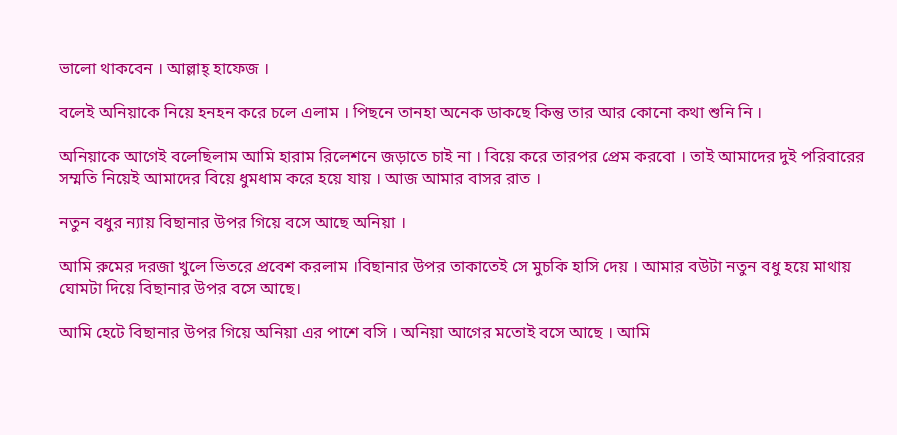ভালো থাকবেন । আল্লাহ্ হাফেজ ।

বলেই অনিয়াকে নিয়ে হনহন করে চলে এলাম । পিছনে তানহা অনেক ডাকছে কিন্তু তার আর কোনো কথা শুনি নি ।

অনিয়াকে আগেই বলেছিলাম আমি হারাম রিলেশনে জড়াতে চাই না । বিয়ে করে তারপর প্রেম করবো । তাই আমাদের দুই পরিবারের সম্মতি নিয়েই আমাদের বিয়ে ধুমধাম করে হয়ে যায় । আজ আমার বাসর রাত ।

নতুন বধুর ন্যায় বিছানার উপর গিয়ে বসে আছে অনিয়া ।

আমি রুমের দরজা খুলে ভিতরে প্রবেশ করলাম ।বিছানার উপর তাকাতেই সে মুচকি হাসি দেয় । আমার বউটা নতুন বধু হয়ে মাথায় ঘোমটা দিয়ে বিছানার উপর বসে আছে।

আমি হেটে বিছানার উপর গিয়ে অনিয়া এর পাশে বসি । অনিয়া আগের মতোই বসে আছে । আমি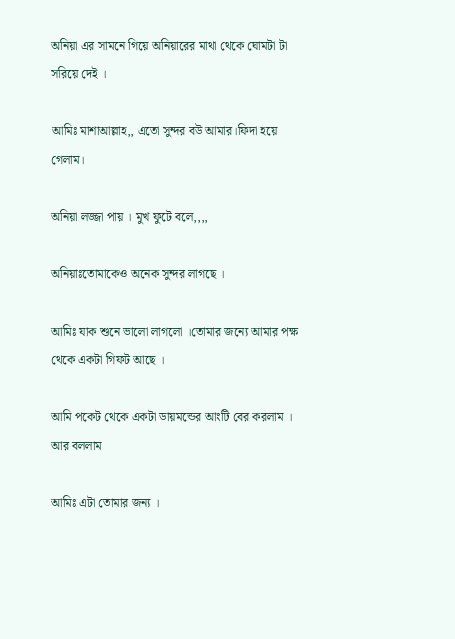অনিয়া এর সামনে গিয়ে অনিয়ারের মাথা থেকে ঘোমটা টা সরিয়ে দেই ।

আমিঃ মাশাআল্লাহ,, এতো সুন্দর বউ আমার।ফিদা হয়ে গেলাম।

অনিয়া লজ্জা পায় । মুখ ফুটে বলে,,,,

অনিয়াঃতোমাকেও অনেক সুন্দর লাগছে ।

আমিঃ যাক শুনে ভালো লাগলো ।তোমার জন্যে আমার পক্ষ থেকে একটা গিফট আছে ।

আমি পকেট থেকে একটা ডায়মন্ডের আংটি বের করলাম । আর বললাম

আমিঃ এটা তোমার জন্য ।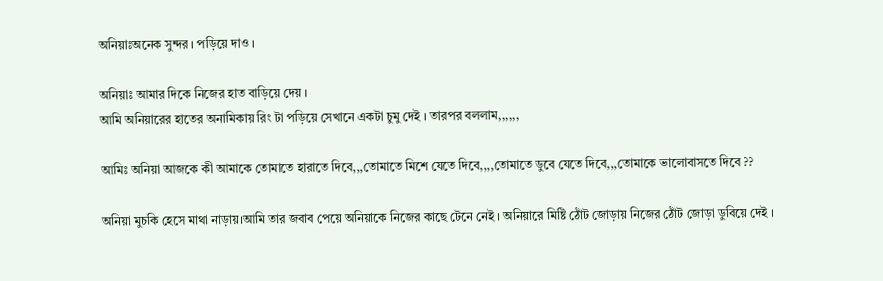অনিয়াঃঅনেক সুন্দর । পড়িয়ে দাও ।

অনিয়াঃ আমার দিকে নিজের হাত বাড়িয়ে দেয় ।
আমি অনিয়ারের হাতের অনামিকায় রিং টা পড়িয়ে সেখানে একটা চুমু দেই । তারপর বললাম,,,,,,

আমিঃ অনিয়া আজকে কী আমাকে তোমাতে হারাতে দিবে,,,তোমাতে মিশে যেতে দিবে,,,,তোমাতে ডুবে যেতে দিবে,,,তোমাকে ভালোবাসতে দিবে ??

অনিয়া মুচকি হেসে মাথা নাড়ায়।আমি তার জবাব পেয়ে অনিয়াকে নিজের কাছে টেনে নেই । অনিয়ারে মিষ্টি ঠোঁট জোড়ায় নিজের ঠোঁট জোড়া ডুবিয়ে দেই ।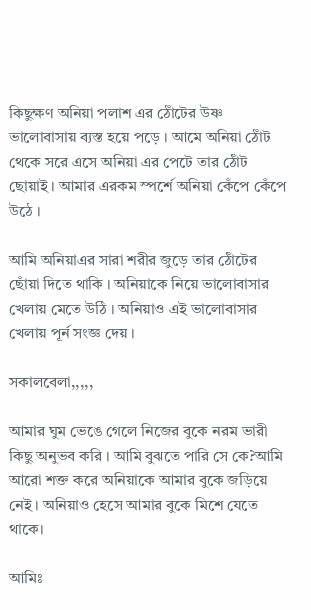কিছুক্ষণ অনিয়া পলাশ এর ঠোঁটের উষ্ণ ভালোবাসায় ব্যস্ত হয়ে পড়ে । আমে অনিয়া ঠোঁট থেকে সরে এসে অনিয়া এর পেটে তার ঠোঁট ছোয়াই । আমার এরকম স্পর্শে অনিয়া কেঁপে কেঁপে উঠে ।

আমি অনিয়াএর সারা শরীর জুড়ে তার ঠোঁটের ছোঁয়া দিতে থাকি । অনিয়াকে নিয়ে ভালোবাসার খেলায় মেতে উঠি । অনিয়াও এই ভালোবাসার খেলায় পূর্ন সংজ্ঞ দেয় ।

সকালবেলা,,,,,

আমার ঘুম ভেঙে গেলে নিজের বুকে নরম ভারী কিছু অনুভব করি । আমি বুঝতে পারি সে কে?আমি আরো শক্ত করে অনিয়াকে আমার বুকে জড়িয়ে নেই । অনিয়াও হেসে আমার বুকে মিশে যেতে থাকে।

আমিঃ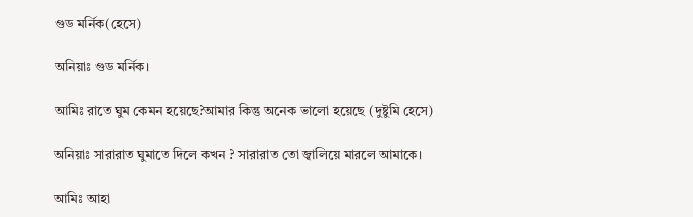গুড মর্নিক(হেসে)

অনিয়াঃ গুড মর্নিক।

আমিঃ রাতে ঘুম কেমন হয়েছে?আমার কিন্তু অনেক ভালো হয়েছে (দুষ্টুমি হেসে)

অনিয়াঃ সারারাত ঘুমাতে দিলে কখন ? সারারাত তো জ্বালিয়ে মারলে আমাকে।

আমিঃ আহা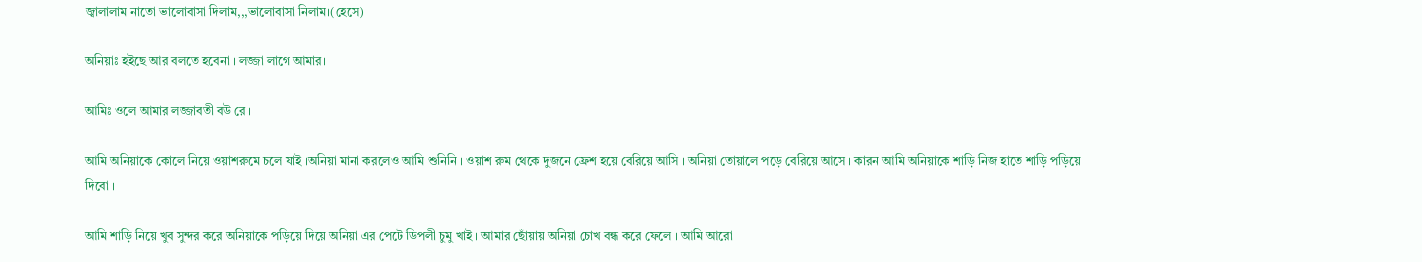জ্বালালাম নাতো ভালোবাসা দিলাম,,,ভালোবাসা নিলাম।(হেসে)

অনিয়াঃ হইছে আর বলতে হবেনা । লজ্জা লাগে আমার।

আমিঃ ওলে আমার লজ্জাবতী বউ রে ।

আমি অনিয়াকে কোলে নিয়ে ওয়াশরুমে চলে যাই ।অনিয়া মানা করলেও আমি শুনিনি । ওয়াশ রুম থেকে দুজনে ফ্রেশ হয়ে বেরিয়ে আসি । অনিয়া তোয়ালে পড়ে বেরিয়ে আসে । কারন আমি অনিয়াকে শাড়ি নিজ হাতে শাড়ি পড়িয়ে দিবো ।

আমি শাড়ি নিয়ে খুব সুন্দর করে অনিয়াকে পড়িয়ে দিয়ে অনিয়া এর পেটে ডিপলী চুমু খাই । আমার ছোঁয়ায় অনিয়া চোখ বন্ধ করে ফেলে । আমি আরো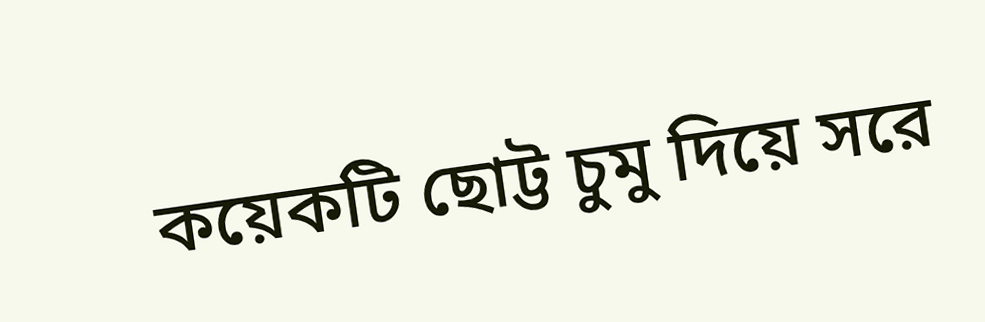কয়েকটি ছোট্ট চুমু দিয়ে সরে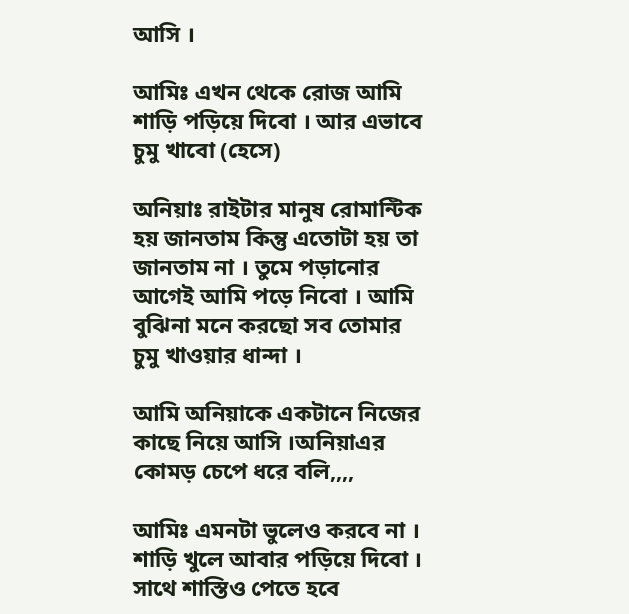আসি ।

আমিঃ এখন থেকে রোজ আমি শাড়ি পড়িয়ে দিবো । আর এভাবে চুমু খাবো (হেসে)

অনিয়াঃ রাইটার মানুষ রোমান্টিক হয় জানতাম কিন্তু এতোটা হয় তা জানতাম না । তুমে পড়ানোর আগেই আমি পড়ে নিবো । আমি বুঝিনা মনে করছো সব তোমার চুমু খাওয়ার ধান্দা ।

আমি অনিয়াকে একটানে নিজের কাছে নিয়ে আসি ।অনিয়াএর কোমড় চেপে ধরে বলি,,,,

আমিঃ এমনটা ভুলেও করবে না । শাড়ি খুলে আবার পড়িয়ে দিবো । সাথে শাস্তিও পেতে হবে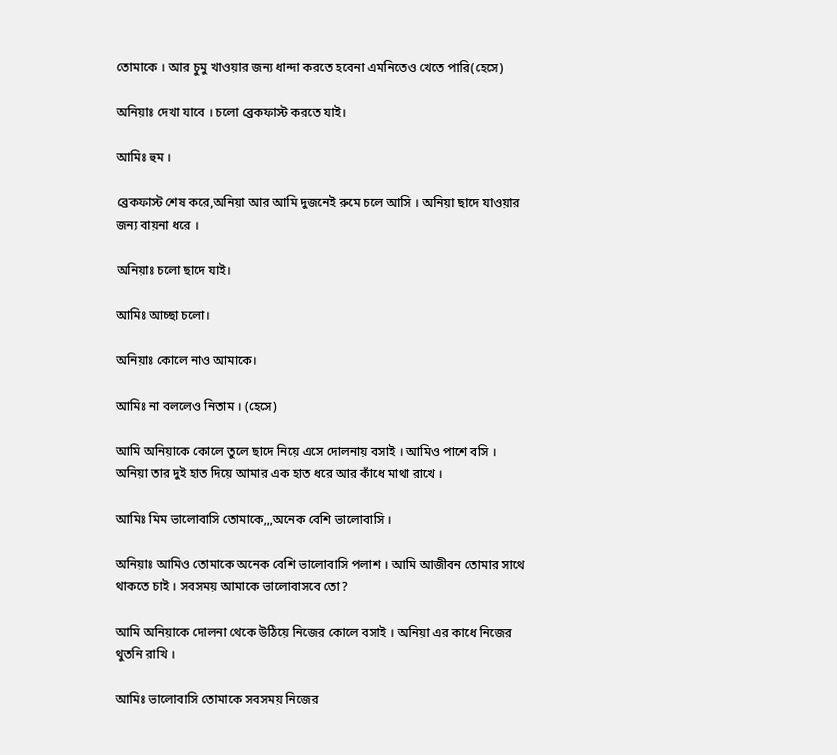তোমাকে । আর চুমু খাওয়ার জন্য ধান্দা করতে হবেনা এমনিতেও খেতে পারি(হেসে)

অনিয়াঃ দেখা যাবে । চলো ব্রেকফাস্ট করতে যাই।

আমিঃ হুম ।

ব্রেকফাস্ট শেষ করে,অনিয়া আর আমি দুজনেই রুমে চলে আসি । অনিয়া ছাদে যাওয়ার জন্য বায়না ধরে ।

অনিয়াঃ চলো ছাদে যাই।

আমিঃ আচ্ছা চলো।

অনিয়াঃ কোলে নাও আমাকে।

আমিঃ না বললেও নিতাম । (হেসে)

আমি অনিয়াকে কোলে তুলে ছাদে নিয়ে এসে দোলনায় বসাই । আমিও পাশে বসি । অনিয়া তার দুই হাত দিয়ে আমার এক হাত ধরে আর কাঁধে মাথা রাখে ।

আমিঃ মিম ভালোবাসি তোমাকে,,,অনেক বেশি ভালোবাসি ।

অনিয়াঃ আমিও তোমাকে অনেক বেশি ভালোবাসি পলাশ । আমি আজীবন তোমার সাথে থাকতে চাই । সবসময় আমাকে ভালোবাসবে তো?

আমি অনিয়াকে দোলনা থেকে উঠিয়ে নিজের কোলে বসাই । অনিয়া এর কাধে নিজের থুতনি রাখি ।

আমিঃ ভালোবাসি তোমাকে সবসময় নিজের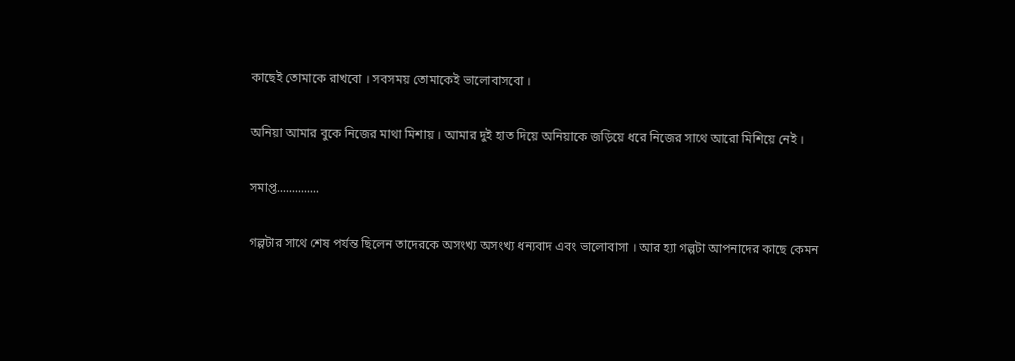কাছেই তোমাকে রাখবো । সবসময় তোমাকেই ভালোবাসবো ।

অনিয়া আমার বুকে নিজের মাথা মিশায় । আমার দুই হাত দিয়ে অনিয়াকে জড়িয়ে ধরে নিজের সাথে আরো মিশিয়ে নেই ।

সমাপ্ত..............

গল্পটার সাথে শেষ পর্যন্ত ছিলেন তাদেরকে অসংখ্য অসংখ্য ধন্যবাদ এবং ভালোবাসা । আর হ্যা গল্পটা আপনাদের কাছে কেমন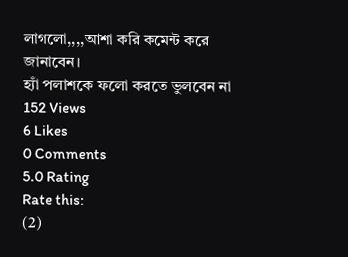লাগলো,,,,আশা করি কমেন্ট করে জানাবেন।
হ্যাঁ পলাশকে ফলো করতে ভুলবেন না
152 Views
6 Likes
0 Comments
5.0 Rating
Rate this:
(2)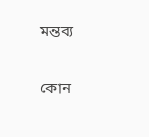মন্তব্য

কোন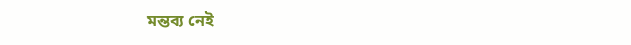মন্তব্য নেই